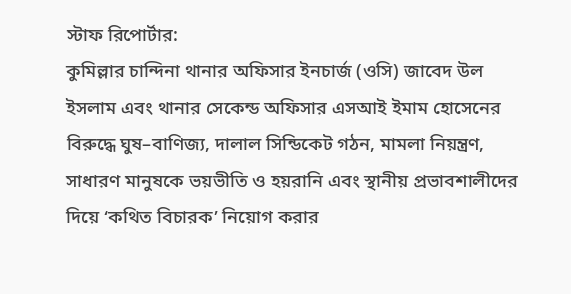স্টাফ রিপোর্টার:
কুমিল্লার চান্দিনা থানার অফিসার ইনচার্জ (ওসি) জাবেদ উল ইসলাম এবং থানার সেকেন্ড অফিসার এসআই ইমাম হোসেনের বিরুদ্ধে ঘুষ–বাণিজ্য, দালাল সিন্ডিকেট গঠন, মামলা নিয়ন্ত্রণ, সাধারণ মানুষকে ভয়ভীতি ও হয়রানি এবং স্থানীয় প্রভাবশালীদের দিয়ে ‘কথিত বিচারক’ নিয়োগ করার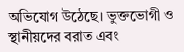অভিযোগ উঠেছে। ভুক্তভোগী ও স্থানীয়দের বরাত এবং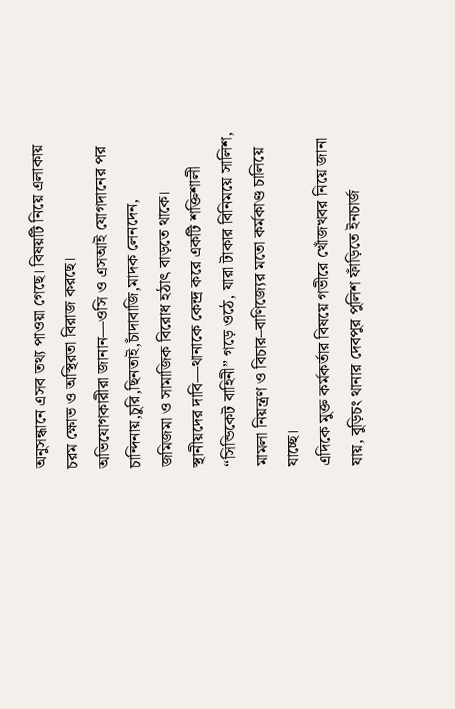অনুসন্ধানে এসব তথ্য পাওয়া গেছে। বিষয়টি নিয়ে এলাকায় চরম ক্ষোভ ও অস্থিরতা বিরাজ করছে।
অভিযোগকারীরা জানান—ওসি ও এসআই যোগদানের পর চান্দিনায়,চুরি,ছিনতাই,চাঁদাবাজি,মাদক লেনদেন,
জমিজমা ও সামাজিক বিরোধ হঠাৎ বাড়তে থাকে। স্থানীয়দের দাবি—থানাকে কেন্দ্র করে একটি শক্তিশালী “সিন্ডিকেট বাহিনী” গড়ে ওঠে, যারা টাকার বিনিময়ে সালিশ, মামলা নিয়ন্ত্রণ ও বিচার–বাণিজ্যের মতো কর্মকাণ্ড চালিয়ে যাচ্ছে।
এদিকে মুক্ত কর্মকর্তার বিষয়ে গভীরে খোঁজখবর নিয়ে জানা যায়, বুড়িচং থানার দেবপুর পুলিশ ফাঁড়িতে ইনচার্জ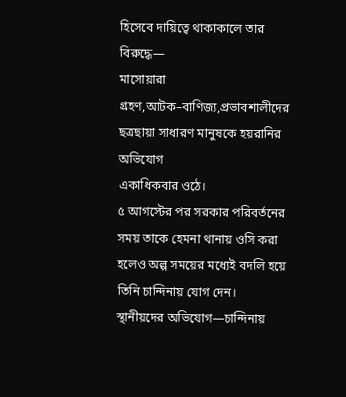হিসেবে দায়িত্বে থাকাকালে তার বিরুদ্ধে—
মাসোয়ারা গ্রহণ,আটক–বাণিজ্য,প্রভাবশালীদের ছত্রছায়া সাধারণ মানুষকে হয়রানির অভিযোগ
একাধিকবার ওঠে।
৫ আগস্টের পর সরকার পরিবর্তনের সময় তাকে হেমনা থানায় ওসি করা হলেও অল্প সময়ের মধ্যেই বদলি হয়ে তিনি চান্দিনায় যোগ দেন। স্থানীয়দের অভিযোগ—চান্দিনায়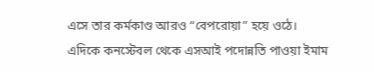এসে তার কর্মকাণ্ড আরও “বেপরোয়া” হয়ে ওঠে।
এদিকে কনস্টেবল থেকে এসআই পদোন্নতি পাওয়া ইমাম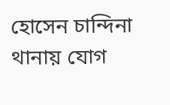হোসেন চান্দিনা থানায় যোগ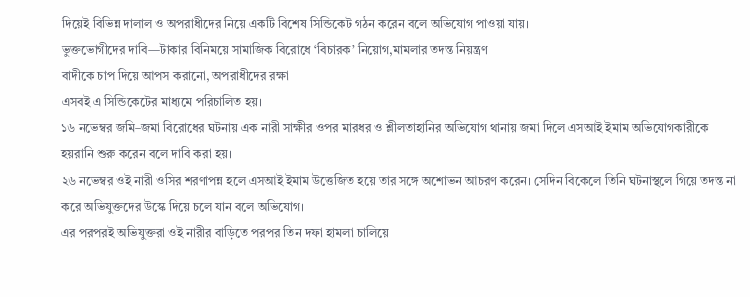দিয়েই বিভিন্ন দালাল ও অপরাধীদের নিয়ে একটি বিশেষ সিন্ডিকেট গঠন করেন বলে অভিযোগ পাওয়া যায়।
ভুক্তভোগীদের দাবি—টাকার বিনিময়ে সামাজিক বিরোধে ‘বিচারক’ নিয়োগ,মামলার তদন্ত নিয়ন্ত্রণ
বাদীকে চাপ দিয়ে আপস করানো, অপরাধীদের রক্ষা
এসবই এ সিন্ডিকেটের মাধ্যমে পরিচালিত হয়।
১৬ নভেম্বর জমি–জমা বিরোধের ঘটনায় এক নারী সাক্ষীর ওপর মারধর ও শ্লীলতাহানির অভিযোগ থানায় জমা দিলে এসআই ইমাম অভিযোগকারীকে হয়রানি শুরু করেন বলে দাবি করা হয়।
২৬ নভেম্বর ওই নারী ওসির শরণাপন্ন হলে এসআই ইমাম উত্তেজিত হয়ে তার সঙ্গে অশোভন আচরণ করেন। সেদিন বিকেলে তিনি ঘটনাস্থলে গিয়ে তদন্ত না করে অভিযুক্তদের উস্কে দিয়ে চলে যান বলে অভিযোগ।
এর পরপরই অভিযুক্তরা ওই নারীর বাড়িতে পরপর তিন দফা হামলা চালিয়ে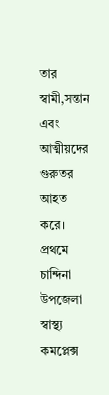তার স্বামী,সন্তান এবং আত্মীয়দের গুরুতর আহত করে। প্রথমে চান্দিনা উপজেলা স্বাস্থ্য কমপ্লেক্স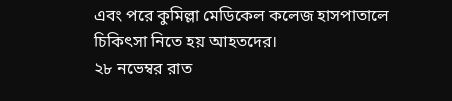এবং পরে কুমিল্লা মেডিকেল কলেজ হাসপাতালে চিকিৎসা নিতে হয় আহতদের।
২৮ নভেম্বর রাত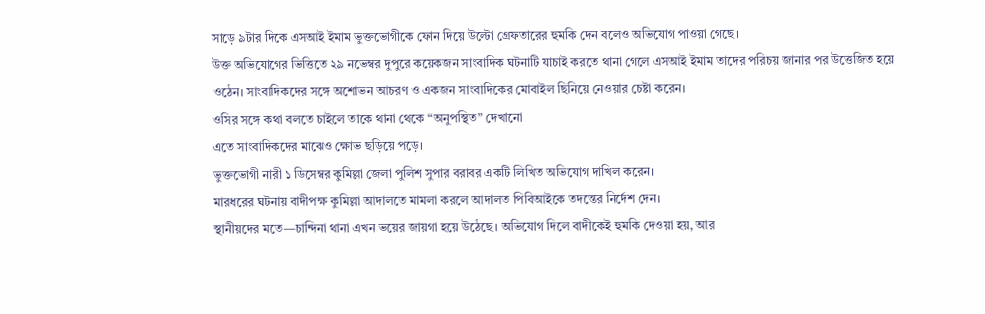সাড়ে ৯টার দিকে এসআই ইমাম ভুক্তভোগীকে ফোন দিয়ে উল্টো গ্রেফতারের হুমকি দেন বলেও অভিযোগ পাওয়া গেছে।
উক্ত অভিযোগের ভিত্তিতে ২৯ নভেম্বর দুপুরে কয়েকজন সাংবাদিক ঘটনাটি যাচাই করতে থানা গেলে এসআই ইমাম তাদের পরিচয় জানার পর উত্তেজিত হয়ে ওঠেন। সাংবাদিকদের সঙ্গে অশোভন আচরণ ও একজন সাংবাদিকের মোবাইল ছিনিয়ে নেওয়ার চেষ্টা করেন।
ওসির সঙ্গে কথা বলতে চাইলে তাকে থানা থেকে “অনুপস্থিত” দেখানো
এতে সাংবাদিকদের মাঝেও ক্ষোভ ছড়িয়ে পড়ে।
ভুক্তভোগী নারী ১ ডিসেম্বর কুমিল্লা জেলা পুলিশ সুপার বরাবর একটি লিখিত অভিযোগ দাখিল করেন।
মারধরের ঘটনায় বাদীপক্ষ কুমিল্লা আদালতে মামলা করলে আদালত পিবিআইকে তদন্তের নির্দেশ দেন।
স্থানীয়দের মতে—চান্দিনা থানা এখন ভয়ের জায়গা হয়ে উঠেছে। অভিযোগ দিলে বাদীকেই হুমকি দেওয়া হয়, আর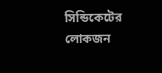সিন্ডিকেটের লোকজন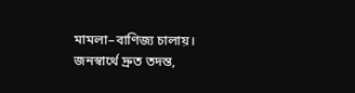মামলা–বাণিজ্য চালায়।
জনস্বার্থে দ্রুত তদন্ত,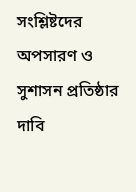সংশ্লিষ্টদের অপসারণ ও সুশাসন প্রতিষ্ঠার দাবি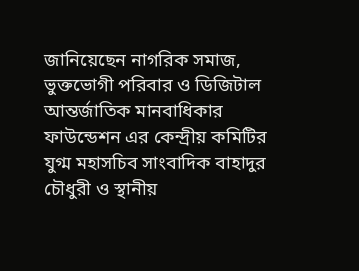জানিয়েছেন নাগরিক সমাজ, ভুক্তভোগী পরিবার ও ডিজিটাল আন্তর্জাতিক মানবাধিকার ফাউন্ডেশন এর কেন্দ্রীয় কমিটির যুগ্ম মহাসচিব সাংবাদিক বাহাদুর চৌধুরী ও স্থানীয়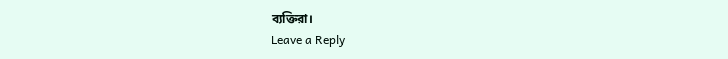ব্যক্তিরা।
Leave a Reply